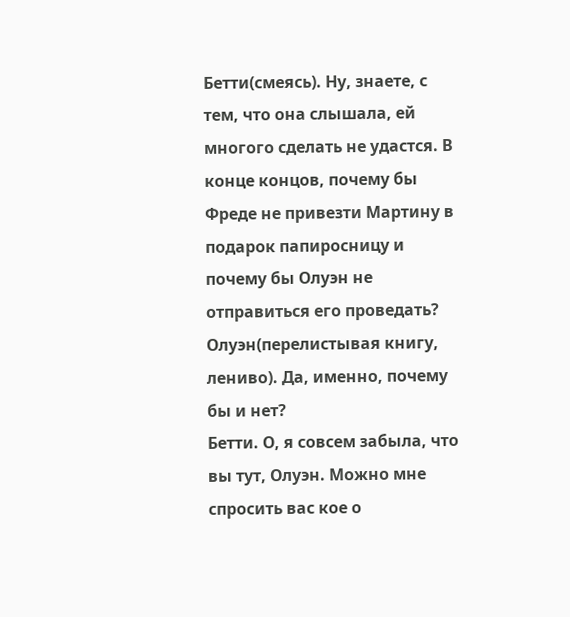Бетти(смеясь). Ну, знаете, с тем, что она слышала, ей многого сделать не удастся. В конце концов, почему бы Фреде не привезти Мартину в подарок папиросницу и почему бы Олуэн не отправиться его проведать?
Олуэн(перелистывая книгу, лениво). Да, именно, почему бы и нет?
Бетти. О, я совсем забыла, что вы тут, Олуэн. Можно мне спросить вас кое о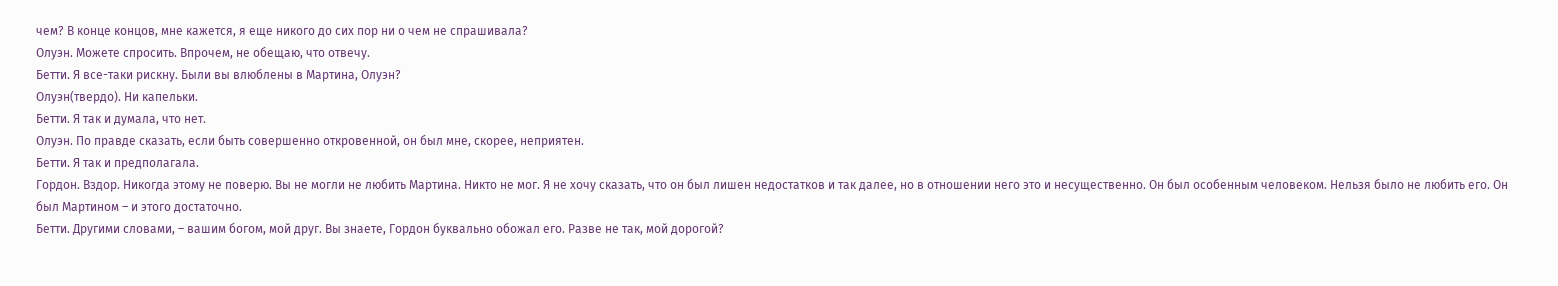чем? В конце концов, мне кажется, я еще никого до сих пор ни о чем не спрашивала?
Олуэн. Можете спросить. Впрочем, не обещаю, что отвечу.
Бетти. Я все-таки рискну. Были вы влюблены в Мартина, Олуэн?
Олуэн(твердо). Ни капельки.
Бетти. Я так и думала, что нет.
Олуэн. По правде сказать, если быть совершенно откровенной, он был мне, скорее, неприятен.
Бетти. Я так и предполагала.
Гордон. Вздор. Никогда этому не поверю. Вы не могли не любить Мартина. Никто не мог. Я не хочу сказать, что он был лишен недостатков и так далее, но в отношении него это и несущественно. Он был особенным человеком. Нельзя было не любить его. Он был Мартином – и этого достаточно.
Бетти. Другими словами, – вашим богом, мой друг. Вы знаете, Гордон буквально обожал его. Разве не так, мой дорогой?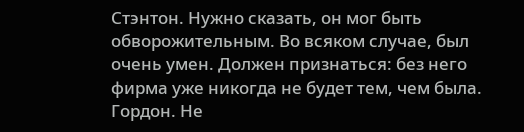Стэнтон. Нужно сказать, он мог быть обворожительным. Во всяком случае, был очень умен. Должен признаться: без него фирма уже никогда не будет тем, чем была.
Гордон. Не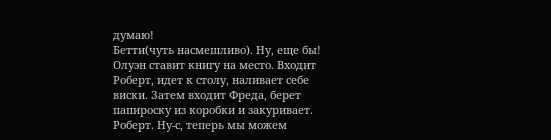думаю!
Бетти(чуть насмешливо). Ну, еще бы!
Олуэн ставит книгу на место. Входит Роберт, идет к столу, наливает себе виски. Затем входит Фреда, берет папироску из коробки и закуривает.
Роберт. Ну-с, теперь мы можем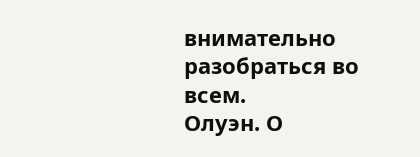внимательно разобраться во всем.
Олуэн. О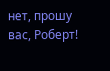нет, прошу вас, Роберт!